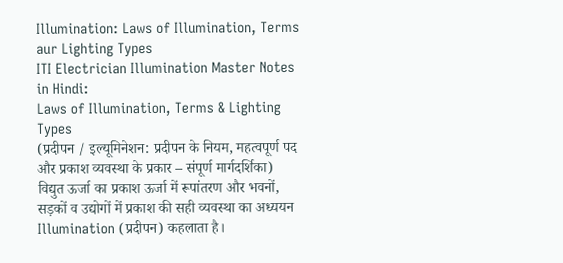Illumination: Laws of Illumination, Terms aur Lighting Types
ITI Electrician Illumination Master Notes in Hindi:
Laws of Illumination, Terms & Lighting Types
(प्रदीपन / इल्यूमिनेशन: प्रदीपन के नियम, महत्वपूर्ण पद और प्रकाश व्यवस्था के प्रकार – संपूर्ण मार्गदर्शिका)
विद्युत ऊर्जा का प्रकाश ऊर्जा में रूपांतरण और भवनों, सड़कों व उद्योगों में प्रकाश की सही व्यवस्था का अध्ययन Illumination (प्रदीपन) कहलाता है।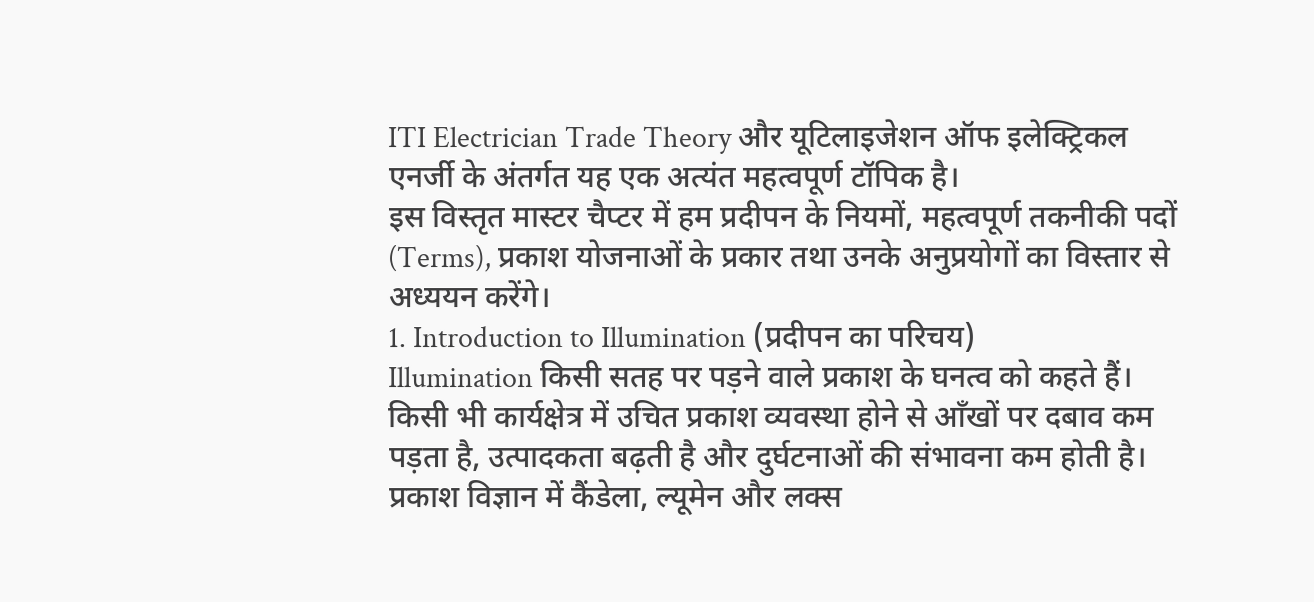ITI Electrician Trade Theory और यूटिलाइजेशन ऑफ इलेक्ट्रिकल एनर्जी के अंतर्गत यह एक अत्यंत महत्वपूर्ण टॉपिक है।
इस विस्तृत मास्टर चैप्टर में हम प्रदीपन के नियमों, महत्वपूर्ण तकनीकी पदों (Terms), प्रकाश योजनाओं के प्रकार तथा उनके अनुप्रयोगों का विस्तार से अध्ययन करेंगे।
1. Introduction to Illumination (प्रदीपन का परिचय)
Illumination किसी सतह पर पड़ने वाले प्रकाश के घनत्व को कहते हैं। किसी भी कार्यक्षेत्र में उचित प्रकाश व्यवस्था होने से आँखों पर दबाव कम पड़ता है, उत्पादकता बढ़ती है और दुर्घटनाओं की संभावना कम होती है। प्रकाश विज्ञान में कैंडेला, ल्यूमेन और लक्स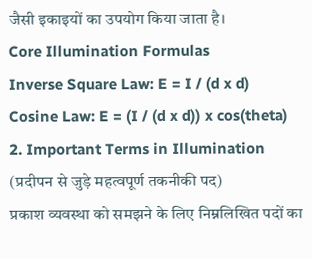जैसी इकाइयों का उपयोग किया जाता है।
Core Illumination Formulas
Inverse Square Law: E = I / (d x d)
Cosine Law: E = (I / (d x d)) x cos(theta)
2. Important Terms in Illumination (प्रदीपन से जुड़े महत्वपूर्ण तकनीकी पद)
प्रकाश व्यवस्था को समझने के लिए निम्नलिखित पदों का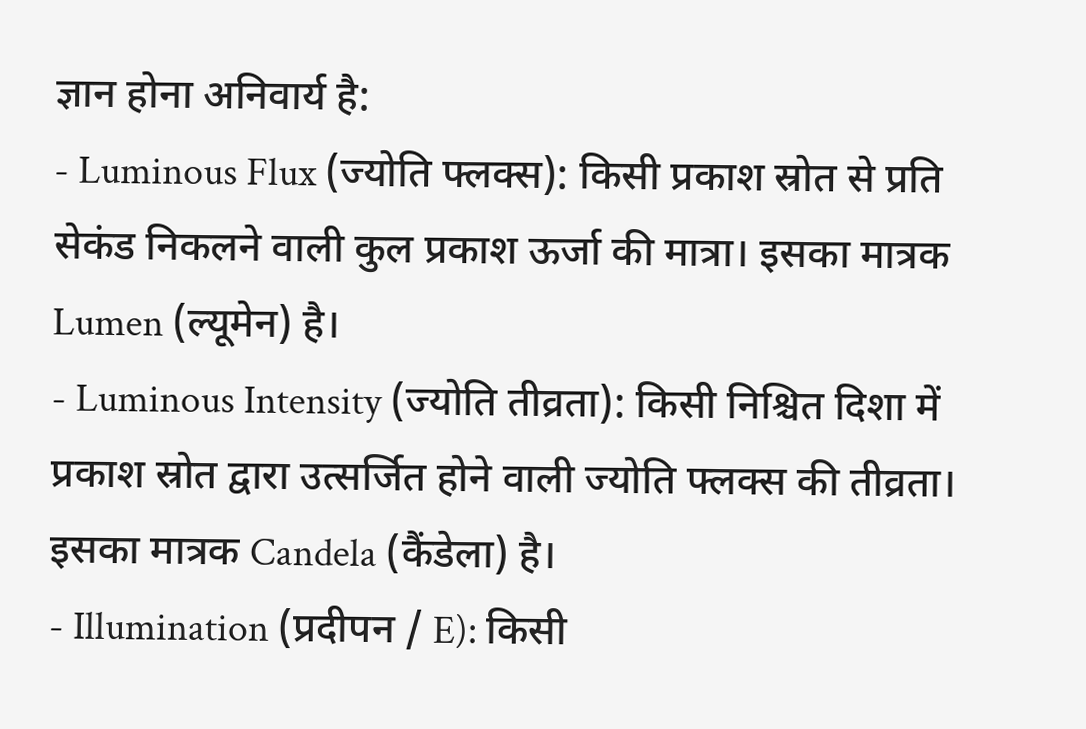ज्ञान होना अनिवार्य है:
- Luminous Flux (ज्योति फ्लक्स): किसी प्रकाश स्रोत से प्रति सेकंड निकलने वाली कुल प्रकाश ऊर्जा की मात्रा। इसका मात्रक Lumen (ल्यूमेन) है।
- Luminous Intensity (ज्योति तीव्रता): किसी निश्चित दिशा में प्रकाश स्रोत द्वारा उत्सर्जित होने वाली ज्योति फ्लक्स की तीव्रता। इसका मात्रक Candela (कैंडेला) है।
- Illumination (प्रदीपन / E): किसी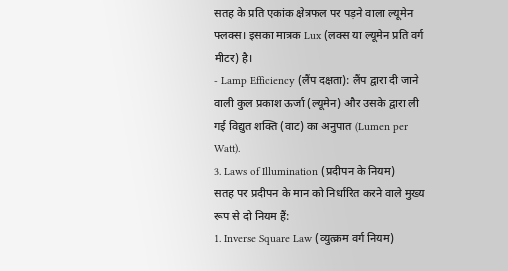सतह के प्रति एकांक क्षेत्रफल पर पड़ने वाला ल्यूमेन फ्लक्स। इसका मात्रक Lux (लक्स या ल्यूमेन प्रति वर्ग मीटर) है।
- Lamp Efficiency (लैंप दक्षता): लैंप द्वारा दी जाने वाली कुल प्रकाश ऊर्जा (ल्यूमेन) और उसके द्वारा ली गई विद्युत शक्ति (वाट) का अनुपात (Lumen per Watt).
3. Laws of Illumination (प्रदीपन के नियम)
सतह पर प्रदीपन के मान को निर्धारित करने वाले मुख्य रूप से दो नियम हैं:
1. Inverse Square Law (व्युत्क्रम वर्ग नियम)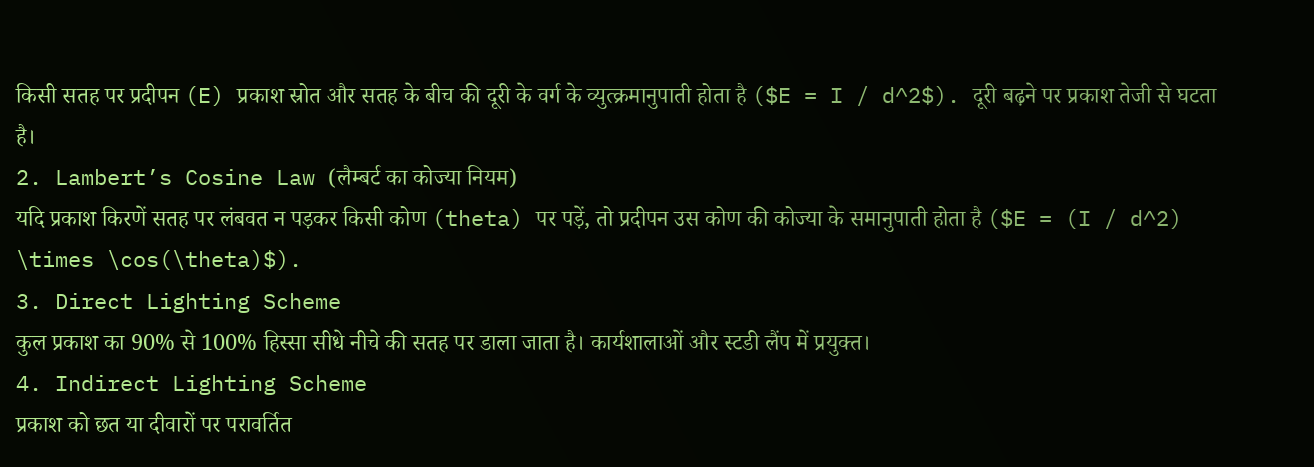किसी सतह पर प्रदीपन (E) प्रकाश स्रोत और सतह के बीच की दूरी के वर्ग के व्युत्क्रमानुपाती होता है ($E = I / d^2$). दूरी बढ़ने पर प्रकाश तेजी से घटता है।
2. Lambert’s Cosine Law (लैम्बर्ट का कोज्या नियम)
यदि प्रकाश किरणें सतह पर लंबवत न पड़कर किसी कोण (theta) पर पड़ें, तो प्रदीपन उस कोण की कोज्या के समानुपाती होता है ($E = (I / d^2) \times \cos(\theta)$).
3. Direct Lighting Scheme
कुल प्रकाश का 90% से 100% हिस्सा सीधे नीचे की सतह पर डाला जाता है। कार्यशालाओं और स्टडी लैंप में प्रयुक्त।
4. Indirect Lighting Scheme
प्रकाश को छत या दीवारों पर परावर्तित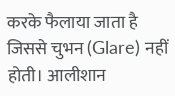करके फैलाया जाता है जिससे चुभन (Glare) नहीं होती। आलीशान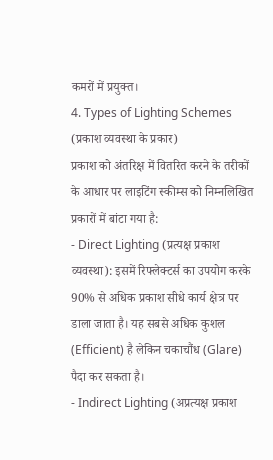कमरों में प्रयुक्त।
4. Types of Lighting Schemes (प्रकाश व्यवस्था के प्रकार)
प्रकाश को अंतरिक्ष में वितरित करने के तरीकों के आधार पर लाइटिंग स्कीम्स को निम्नलिखित प्रकारों में बांटा गया है:
- Direct Lighting (प्रत्यक्ष प्रकाश व्यवस्था): इसमें रिफ्लेक्टर्स का उपयोग करके 90% से अधिक प्रकाश सीधे कार्य क्षेत्र पर डाला जाता है। यह सबसे अधिक कुशल (Efficient) है लेकिन चकाचौंध (Glare) पैदा कर सकता है।
- Indirect Lighting (अप्रत्यक्ष प्रकाश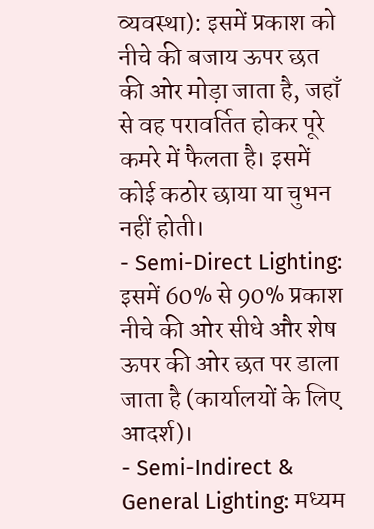व्यवस्था): इसमें प्रकाश को नीचे की बजाय ऊपर छत की ओर मोड़ा जाता है, जहाँ से वह परावर्तित होकर पूरे कमरे में फैलता है। इसमें कोई कठोर छाया या चुभन नहीं होती।
- Semi-Direct Lighting: इसमें 60% से 90% प्रकाश नीचे की ओर सीधे और शेष ऊपर की ओर छत पर डाला जाता है (कार्यालयों के लिए आदर्श)।
- Semi-Indirect & General Lighting: मध्यम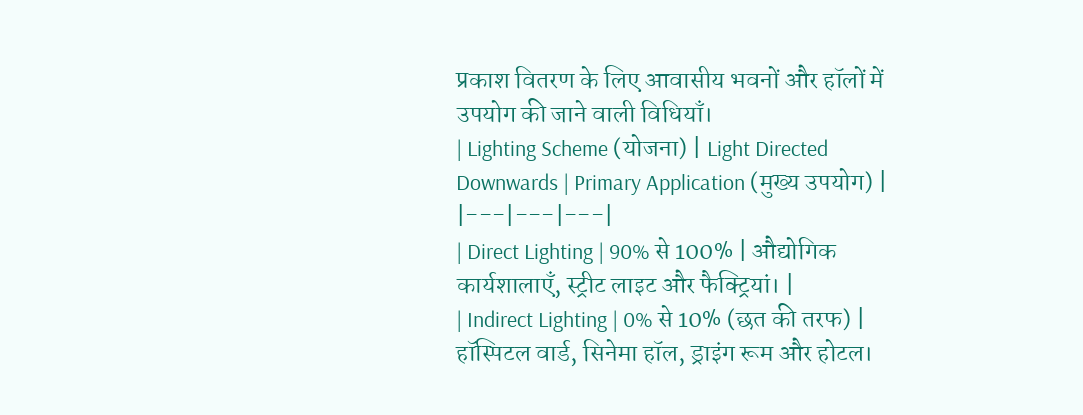प्रकाश वितरण के लिए आवासीय भवनों और हॉलों में उपयोग की जाने वाली विधियाँ।
| Lighting Scheme (योजना) | Light Directed Downwards | Primary Application (मुख्य उपयोग) |
|---|---|---|
| Direct Lighting | 90% से 100% | औद्योगिक कार्यशालाएँ, स्ट्रीट लाइट और फैक्ट्रियां। |
| Indirect Lighting | 0% से 10% (छत की तरफ) | हॉस्पिटल वार्ड, सिनेमा हॉल, ड्राइंग रूम और होटल।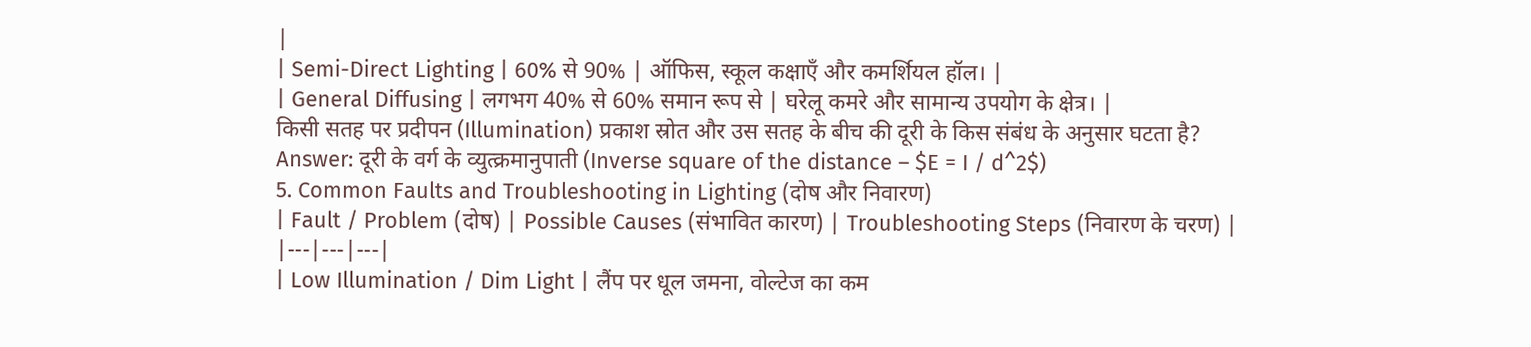|
| Semi-Direct Lighting | 60% से 90% | ऑफिस, स्कूल कक्षाएँ और कमर्शियल हॉल। |
| General Diffusing | लगभग 40% से 60% समान रूप से | घरेलू कमरे और सामान्य उपयोग के क्षेत्र। |
किसी सतह पर प्रदीपन (Illumination) प्रकाश स्रोत और उस सतह के बीच की दूरी के किस संबंध के अनुसार घटता है?
Answer: दूरी के वर्ग के व्युत्क्रमानुपाती (Inverse square of the distance – $E = I / d^2$)
5. Common Faults and Troubleshooting in Lighting (दोष और निवारण)
| Fault / Problem (दोष) | Possible Causes (संभावित कारण) | Troubleshooting Steps (निवारण के चरण) |
|---|---|---|
| Low Illumination / Dim Light | लैंप पर धूल जमना, वोल्टेज का कम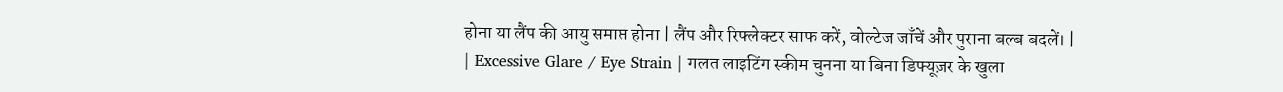होना या लैंप की आयु समाप्त होना | लैंप और रिफ्लेक्टर साफ करें, वोल्टेज जाँचें और पुराना बल्ब बदलें। |
| Excessive Glare / Eye Strain | गलत लाइटिंग स्कीम चुनना या बिना डिफ्यूज़र के खुला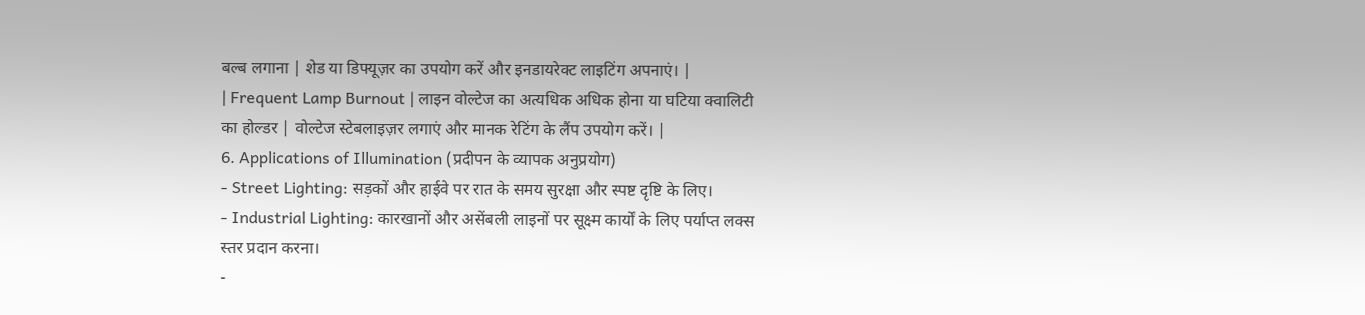बल्ब लगाना | शेड या डिफ्यूज़र का उपयोग करें और इनडायरेक्ट लाइटिंग अपनाएं। |
| Frequent Lamp Burnout | लाइन वोल्टेज का अत्यधिक अधिक होना या घटिया क्वालिटी का होल्डर | वोल्टेज स्टेबलाइज़र लगाएं और मानक रेटिंग के लैंप उपयोग करें। |
6. Applications of Illumination (प्रदीपन के व्यापक अनुप्रयोग)
- Street Lighting: सड़कों और हाईवे पर रात के समय सुरक्षा और स्पष्ट दृष्टि के लिए।
- Industrial Lighting: कारखानों और असेंबली लाइनों पर सूक्ष्म कार्यों के लिए पर्याप्त लक्स स्तर प्रदान करना।
-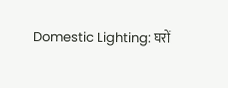Domestic Lighting: घरों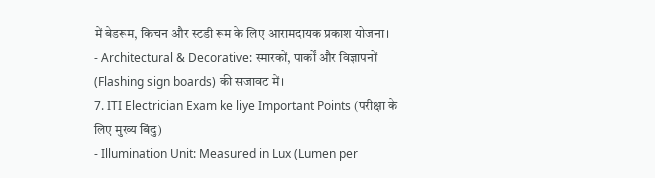में बेडरूम, किचन और स्टडी रूम के लिए आरामदायक प्रकाश योजना।
- Architectural & Decorative: स्मारकों, पार्कों और विज्ञापनों (Flashing sign boards) की सजावट में।
7. ITI Electrician Exam ke liye Important Points (परीक्षा के लिए मुख्य बिंदु)
- Illumination Unit: Measured in Lux (Lumen per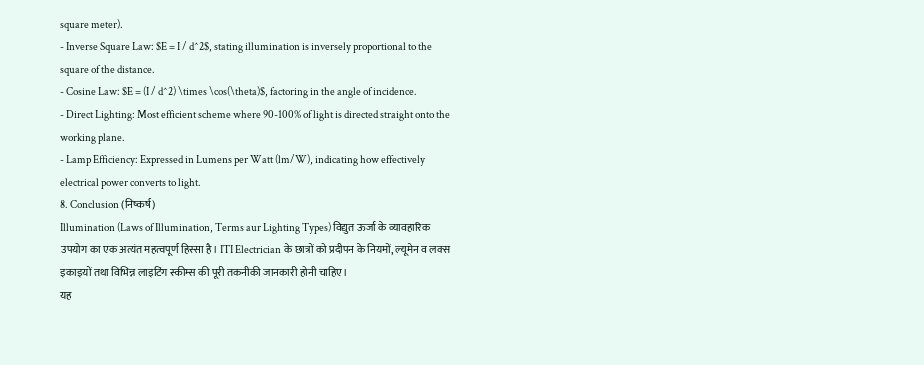square meter).
- Inverse Square Law: $E = I / d^2$, stating illumination is inversely proportional to the square of the distance.
- Cosine Law: $E = (I / d^2) \times \cos(\theta)$, factoring in the angle of incidence.
- Direct Lighting: Most efficient scheme where 90-100% of light is directed straight onto the working plane.
- Lamp Efficiency: Expressed in Lumens per Watt (lm/W), indicating how effectively electrical power converts to light.
8. Conclusion (निष्कर्ष)
Illumination (Laws of Illumination, Terms aur Lighting Types) विद्युत ऊर्जा के व्यावहारिक उपयोग का एक अत्यंत महत्वपूर्ण हिस्सा है। ITI Electrician के छात्रों को प्रदीपन के नियमों, ल्यूमेन व लक्स इकाइयों तथा विभिन्न लाइटिंग स्कीम्स की पूरी तकनीकी जानकारी होनी चाहिए।
यह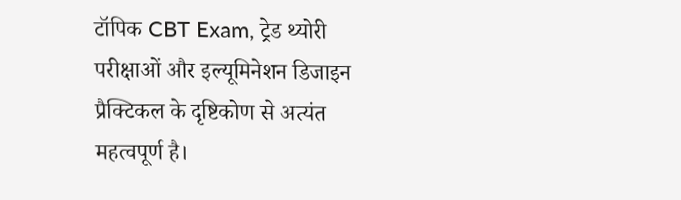टॉपिक CBT Exam, ट्रेड थ्योरी परीक्षाओं और इल्यूमिनेशन डिजाइन प्रैक्टिकल के दृष्टिकोण से अत्यंत महत्वपूर्ण है।